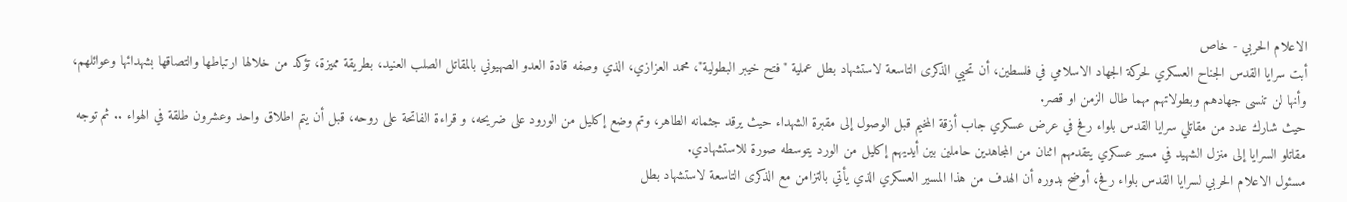الاعلام الحربي - خاص
أبت سرايا القدس الجناح العسكري لحركة الجهاد الاسلامي في فلسطين، أن تحيي الذكرى التاسعة لاستشهاد بطل عملية "فتح خيبر البطولية"، محمد العزازي، الذي وصفه قادة العدو الصهيوني بالمقاتل الصلب العنيد، بطريقة مميزة، تؤكد من خلالها ارتباطها والتصاقها بشهدائها وعوائلهم، وأنها لن تنسى جهادهم وبطولاتهم مهما طال الزمن او قصر.
حيث شارك عدد من مقاتلي سرايا القدس بلواء رفح في عرض عسكري جاب أزقة المخيم قبل الوصول إلى مقبرة الشهداء حيث يرقد جثمانه الطاهر، وتم وضع إكليل من الورود على ضريحه، و قراءة الفاتحة على روحه، قبل أن يتم اطلاق واحد وعشرون طلقة في الهواء .. ثم توجه مقاتلو السرايا إلى منزل الشهيد في مسير عسكري يتقدمهم اثنان من المجاهدين حاملين بين أيديهم إكليل من الورد يتوسطه صورة للاستشهادي.
مسئول الاعلام الحربي لسرايا القدس بلواء رفح، أوضح بدوره أن الهدف من هذا المسير العسكري الذي يأتي بالتزامن مع الذكرى التاسعة لاستشهاد بطل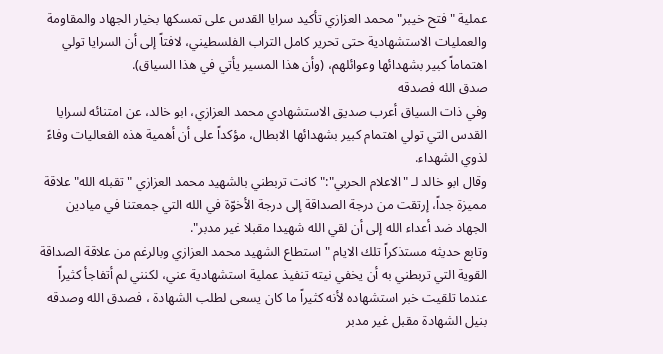عملية "فتح خيبر" محمد العزازي تأكيد سرايا القدس على تمسكها بخيار الجهاد والمقاومة والعمليات الاستشهادية حتى تحرير كامل التراب الفلسطيني، لافتاً إلى أن السرايا تولي اهتماماً كبير بشهدائها وعوائلهم، (وأن هذا المسير يأتي في هذا السياق).
صدق الله فصدقه
وفي ذات السياق أعرب صديق الاستشهادي محمد العزازي، ابو خالد، عن امتنائه لسرايا القدس التي تولي اهتمام كبير بشهدائها الابطال، مؤكداً على أن أهمية هذه الفعاليات وفاءً لذوي الشهداء.
وقال ابو خالد لـ "الاعلام الحربي":" كانت تربطني بالشهيد محمد العزازي " تقبله الله" علاقة مميزة جداً، إرتقت من درجة الصداقة إلى درجة الأخوّة في الله التي جمعتنا في ميادين الجهاد ضد أعداء الله إلى أن لقي الله شهيدا مقبلا غير مدبر".
وتابع حديثه مستذكراً تلك الايام " استطاع الشهيد محمد العزازي وبالرغم من علاقة الصداقة القوية التي تربطني به أن يخفي نيته تنفيذ عملية استشهادية عني، لكنني لم أتفاجأ كثيراً عندما تلقيت خبر استشهاده لأنه كثيراً ما كان يسعى لطلب الشهادة ، فصدق الله وصدقه بنيل الشهادة مقبل غير مدبر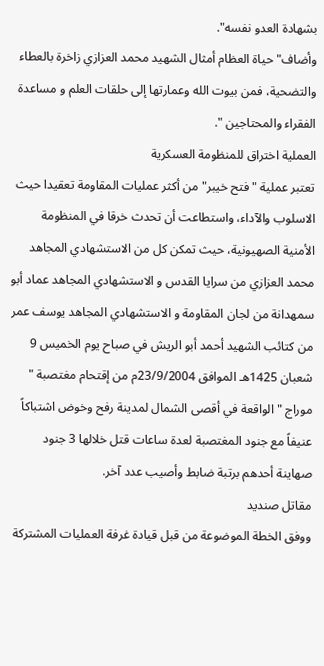بشهادة العدو نفسه".
وأضاف" حياة العظام أمثال الشهيد محمد العزازي زاخرة بالعطاء والتضحية، فمن بيوت الله وعمارتها إلى حلقات العلم و مساعدة الفقراء والمحتاجين ".
العملية اختراق للمنظومة العسكرية
تعتبر عملية "فتح خيبر" من أكثر عمليات المقاومة تعقيدا حيث الاسلوب والآداء، واستطاعت أن تحدث خرقا في المنظومة الأمنية الصهيونية، حيث تمكن كل من الاستشهادي المجاهد محمد العزازي من سرايا القدس و الاستشهادي المجاهد عماد أبو سمهدانة من لجان المقاومة و الاستشهادي المجاهد يوسف عمر من كتائب الشهيد أحمد أبو الريش في صباح يوم الخميس 9 شعبان 1425هـ الموافق 23/9/2004م من إقتحام مغتصبة " موراج " الواقعة في أقصى الشمال لمدينة رفح وخوض اشتباكاً عنيفاً مع جنود المغتصبة لعدة ساعات قتل خلالها 3 جنود صهاينة أحدهم برتبة ضابط وأصيب عدد آخر.
مقاتل صنديد
ووفق الخطة الموضوعة من قبل قيادة غرفة العمليات المشتركة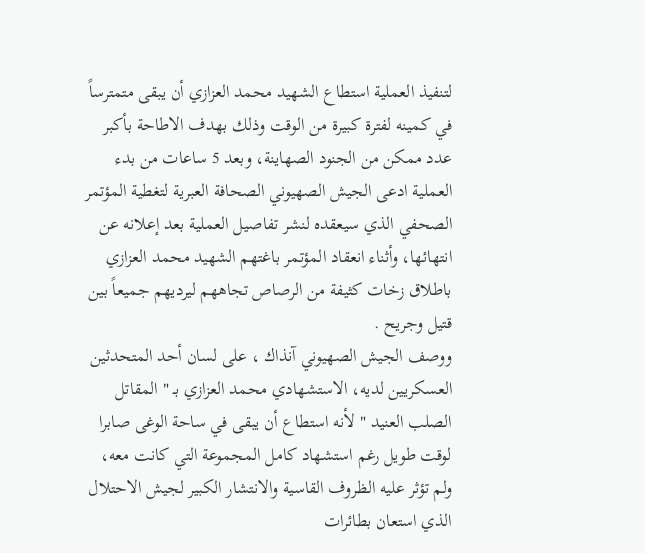لتنفيذ العملية استطاع الشهيد محمد العزازي أن يبقى متمترساً في كمينه لفترة كبيرة من الوقت وذلك بهدف الاطاحة بأكبر عدد ممكن من الجنود الصهاينة، وبعد 5 ساعات من بدء العملية ادعى الجيش الصهيوني الصحافة العبرية لتغطية المؤتمر الصحفي الذي سيعقده لنشر تفاصيل العملية بعد إعلانه عن انتهائها، وأثناء انعقاد المؤتمر باغتهم الشهيد محمد العزازي باطلاق زخات كثيفة من الرصاص تجاههم ليرديهم جميعاً بين قتيل وجريح .
ووصف الجيش الصهيوني آنذاك ، على لسان أحد المتحدثين العسكريين لديه، الاستشهادي محمد العزازي بـ " المقاتل الصلب العنيد " لأنه استطاع أن يبقى في ساحة الوغى صابرا لوقت طويل رغم استشهاد كامل المجموعة التي كانت معه، ولم تؤثر عليه الظروف القاسية والانتشار الكبير لجيش الاحتلال الذي استعان بطائرات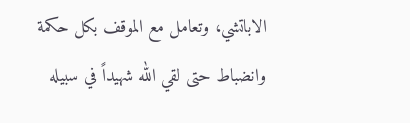الاباتشي، وتعامل مع الموقف بكل حكمة وانضباط حتى لقي الله شهيداً في سبيله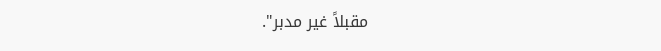مقبلاً غير مدبر".